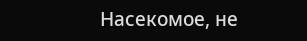Насекомое, не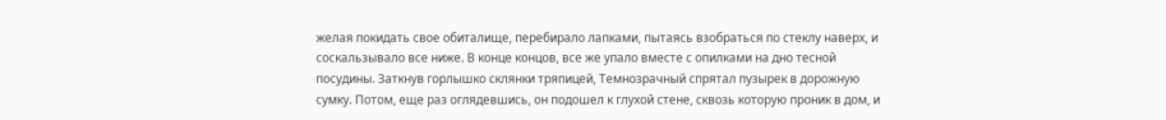желая покидать свое обиталище, перебирало лапками, пытаясь взобраться по стеклу наверх, и соскальзывало все ниже. В конце концов, все же упало вместе с опилками на дно тесной посудины. Заткнув горлышко склянки тряпицей, Темнозрачный спрятал пузырек в дорожную сумку. Потом, еще раз оглядевшись, он подошел к глухой стене, сквозь которую проник в дом, и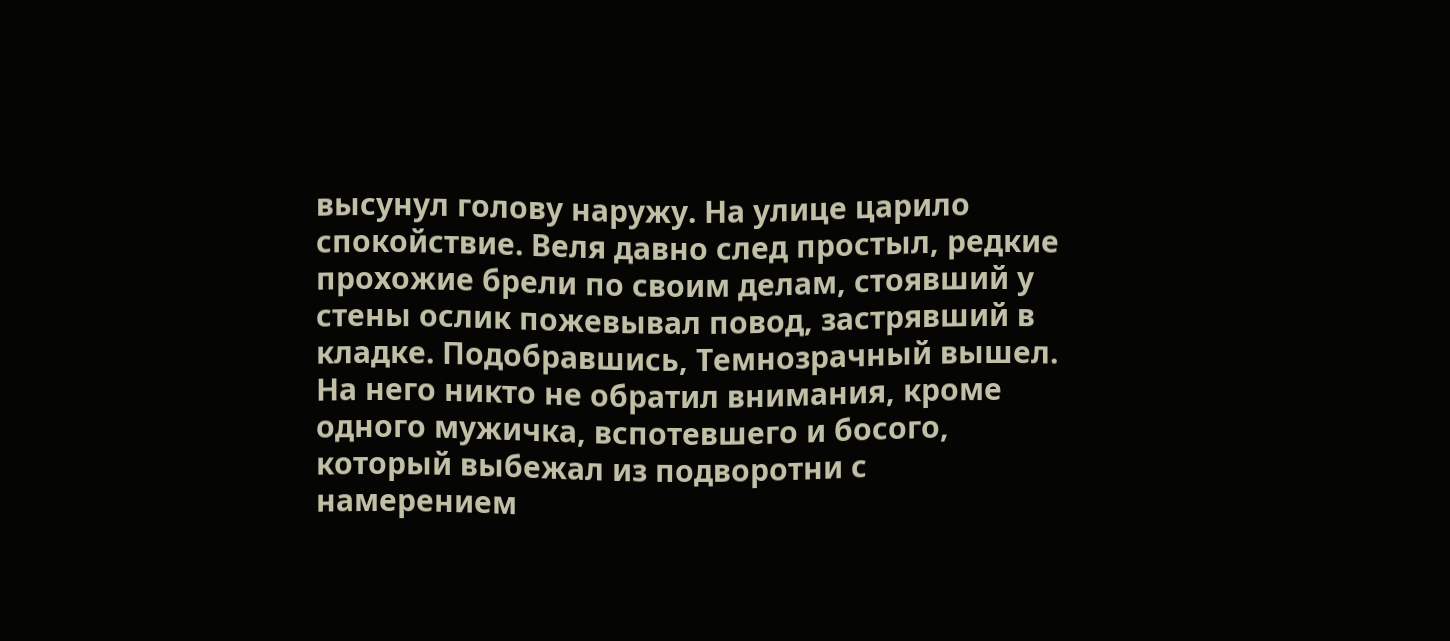высунул голову наружу. На улице царило спокойствие. Веля давно след простыл, редкие прохожие брели по своим делам, стоявший у стены ослик пожевывал повод, застрявший в кладке. Подобравшись, Темнозрачный вышел.
На него никто не обратил внимания, кроме одного мужичка, вспотевшего и босого, который выбежал из подворотни с намерением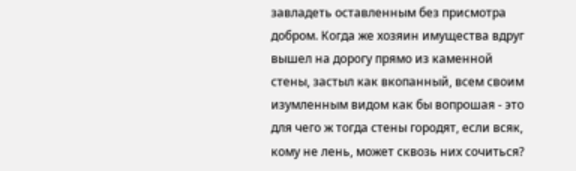завладеть оставленным без присмотра добром. Когда же хозяин имущества вдруг вышел на дорогу прямо из каменной стены, застыл как вкопанный, всем своим изумленным видом как бы вопрошая - это для чего ж тогда стены городят, если всяк, кому не лень, может сквозь них сочиться?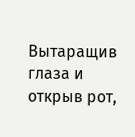Вытаращив глаза и открыв рот,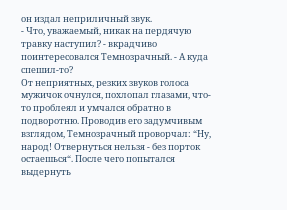он издал неприличный звук.
- Что, уважаемый, никак на пердячую травку наступил? - вкрадчиво поинтересовался Темнозрачный. - А куда спешил-то?
От неприятных, резких звуков голоса мужичок очнулся, похлопал глазами, что-то проблеял и умчался обратно в подворотню. Проводив его задумчивым взглядом, Темнозрачный проворчал: “Ну, народ! Отвернуться нельзя - без порток остаешься“. После чего попытался выдернуть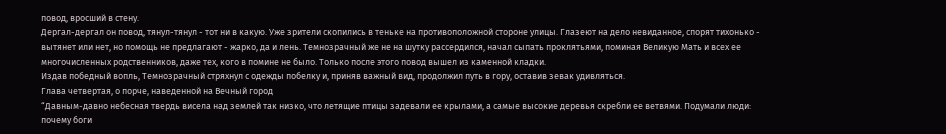повод, вросший в стену.
Дергал-дергал он повод, тянул-тянул - тот ни в какую. Уже зрители скопились в теньке на противоположной стороне улицы. Глазеют на дело невиданное, спорят тихонько - вытянет или нет, но помощь не предлагают - жарко, да и лень. Темнозрачный же не на шутку рассердился, начал сыпать проклятьями, поминая Великую Мать и всех ее многочисленных родственников, даже тех, кого в помине не было. Только после этого повод вышел из каменной кладки.
Издав победный вопль, Темнозрачный стряхнул с одежды побелку и, приняв важный вид, продолжил путь в гору, оставив зевак удивляться.
Глава четвертая, о порче, наведенной на Вечный город
“Давным-давно небесная твердь висела над землей так низко, что летящие птицы задевали ее крылами, а самые высокие деревья скребли ее ветвями. Подумали люди: почему боги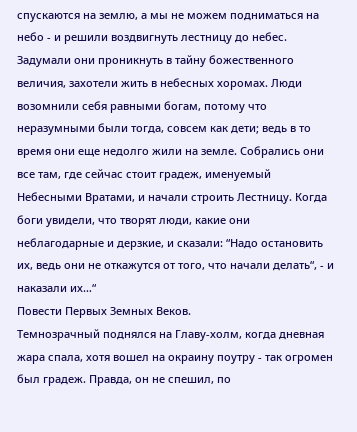спускаются на землю, а мы не можем подниматься на небо - и решили воздвигнуть лестницу до небес. Задумали они проникнуть в тайну божественного величия, захотели жить в небесных хоромах. Люди возомнили себя равными богам, потому что неразумными были тогда, совсем как дети; ведь в то время они еще недолго жили на земле. Собрались они все там, где сейчас стоит градеж, именуемый Небесными Вратами, и начали строить Лестницу. Когда боги увидели, что творят люди, какие они неблагодарные и дерзкие, и сказали: “Надо остановить их, ведь они не откажутся от того, что начали делать“, - и наказали их…“
Повести Первых Земных Веков.
Темнозрачный поднялся на Главу-холм, когда дневная жара спала, хотя вошел на окраину поутру - так огромен был градеж. Правда, он не спешил, по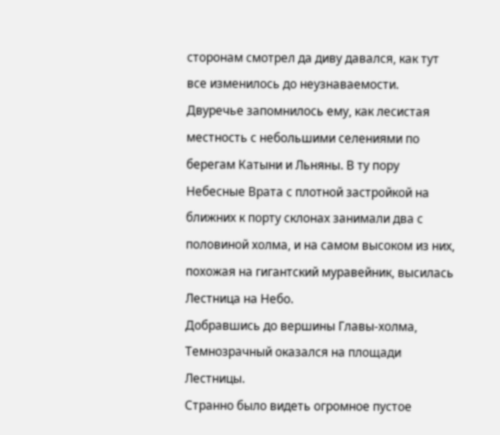сторонам смотрел да диву давался, как тут все изменилось до неузнаваемости. Двуречье запомнилось ему, как лесистая местность с небольшими селениями по берегам Катыни и Льняны. В ту пору Небесные Врата с плотной застройкой на ближних к порту склонах занимали два с половиной холма, и на самом высоком из них, похожая на гигантский муравейник, высилась Лестница на Небо.
Добравшись до вершины Главы-холма, Темнозрачный оказался на площади Лестницы.
Странно было видеть огромное пустое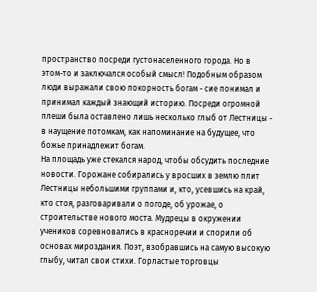пространство посреди густонаселенного города. Но в этом-то и заключался особый смысл! Подобным образом люди выражали свою покорность богам - сие понимал и принимал каждый знающий историю. Посреди огромной плеши была оставлено лишь несколько глыб от Лестницы - в наущение потомкам, как напоминание на будущее, что божье принадлежит богам.
На площадь уже стекался народ, чтобы обсудить последние новости. Горожане собирались у вросших в землю плит Лестницы небольшими группами и, кто, усевшись на край, кто стоя, разговаривали о погоде, об урожае, о строительстве нового моста. Мудрецы в окружении учеников соревновались в красноречии и спорили об основах мироздания. Поэт, взобравшись на самую высокую глыбу, читал свои стихи. Горластые торговцы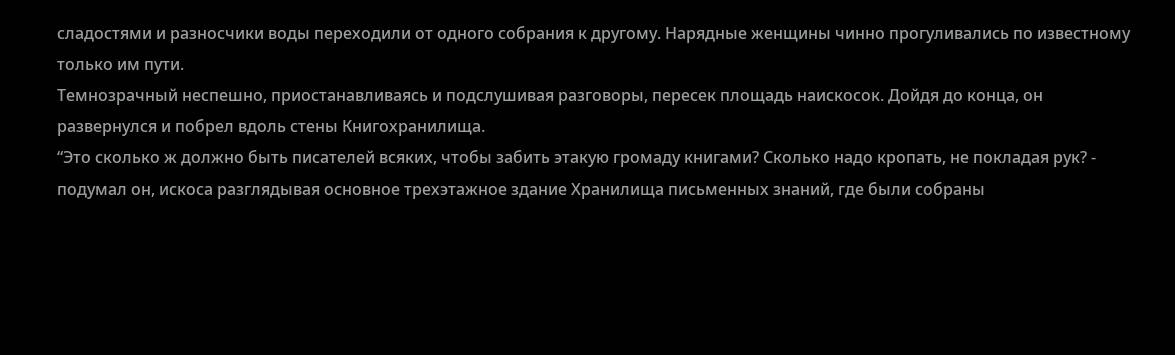сладостями и разносчики воды переходили от одного собрания к другому. Нарядные женщины чинно прогуливались по известному только им пути.
Темнозрачный неспешно, приостанавливаясь и подслушивая разговоры, пересек площадь наискосок. Дойдя до конца, он развернулся и побрел вдоль стены Книгохранилища.
“Это сколько ж должно быть писателей всяких, чтобы забить этакую громаду книгами? Сколько надо кропать, не покладая рук? - подумал он, искоса разглядывая основное трехэтажное здание Хранилища письменных знаний, где были собраны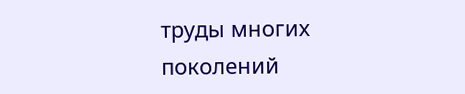труды многих поколений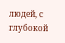людей, с глубокой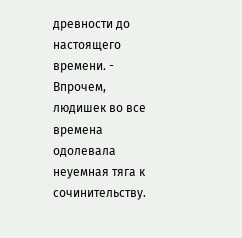древности до настоящего времени. - Впрочем, людишек во все времена одолевала неуемная тяга к сочинительству.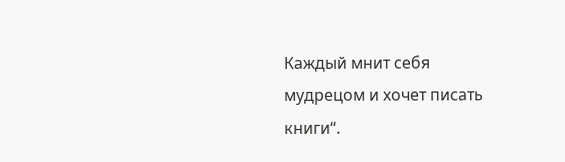Каждый мнит себя мудрецом и хочет писать книги“.